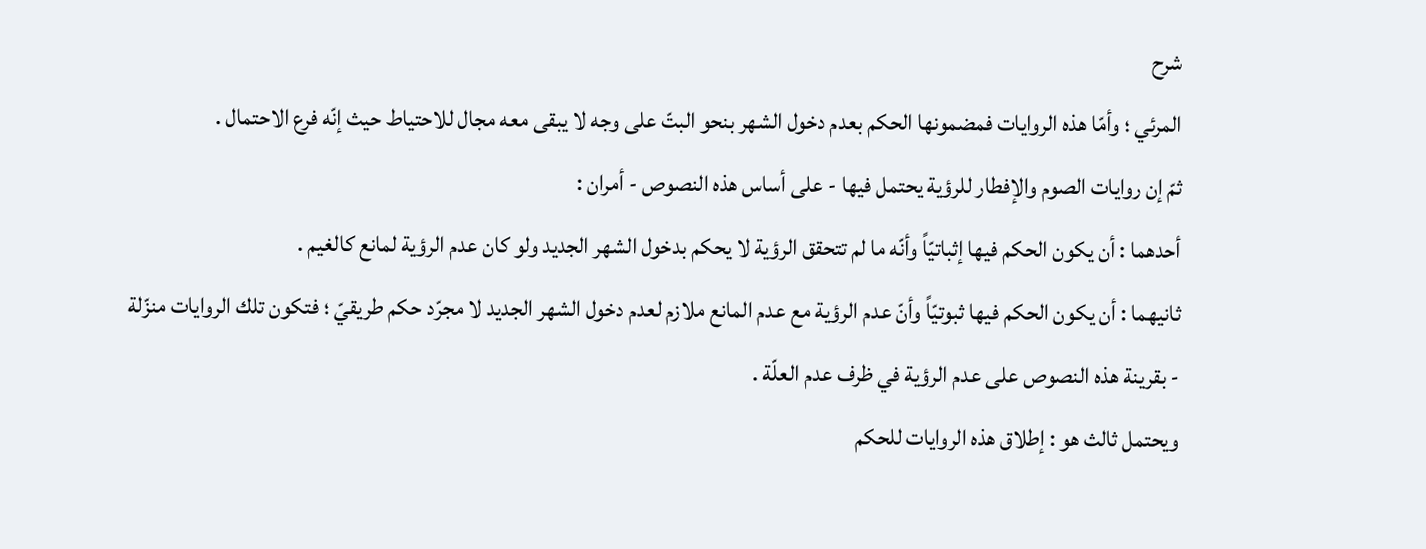شرح
المرئي ؛ وأمّا هذه الروايات فمضمونها الحكم بعدم دخول الشهر بنحو البتّ على وجه لا يبقى معه مجال للاحتياط حيث إنّه فرع الاحتمال .
ثمّ إن روايات الصوم والإفطار للرؤية يحتمل فيها - على أساس هذه النصوص - أمران :
أحدهما : أن يكون الحكم فيها إثباتيّاً وأنّه ما لم تتحقق الرؤية لا يحكم بدخول الشهر الجديد ولو كان عدم الرؤية لمانع كالغيم .
ثانيهما : أن يكون الحكم فيها ثبوتيّاً وأنّ عدم الرؤية مع عدم المانع ملازم لعدم دخول الشهر الجديد لا مجرّد حكم طريقيّ ؛ فتكون تلك الروايات منزّلة - بقرينة هذه النصوص على عدم الرؤية في ظرف عدم العلّة .
ويحتمل ثالث هو : إطلاق هذه الروايات للحكم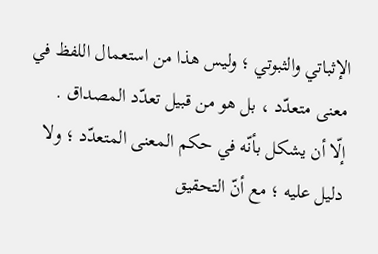الإثباتي والثبوتي ؛ وليس هذا من استعمال اللفظ في معنى متعدّد ، بل هو من قبيل تعدّد المصداق .
إلّا أن يشكل بأنّه في حكم المعنى المتعدّد ؛ ولا دليل عليه ؛ مع أنّ التحقيق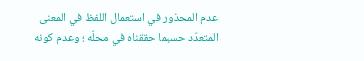عدم المحذور في استعمال اللفظ في المعنى المتعدّد حسبما حققناه في محلّه ؛ وعدم كونه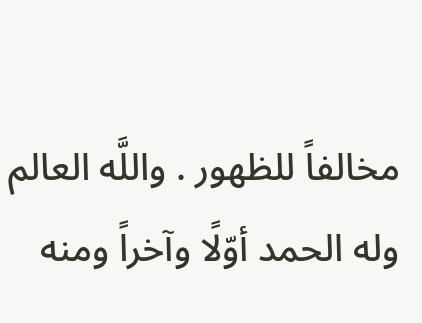مخالفاً للظهور . واللَّه العالم وله الحمد أوّلًا وآخراً ومنه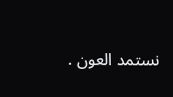نستمد العون .